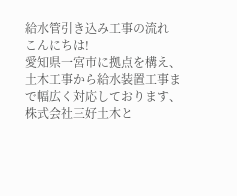給水管引き込み工事の流れ
こんにちは!
愛知県一宮市に拠点を構え、土木工事から給水装置工事まで幅広く対応しております、株式会社三好土木と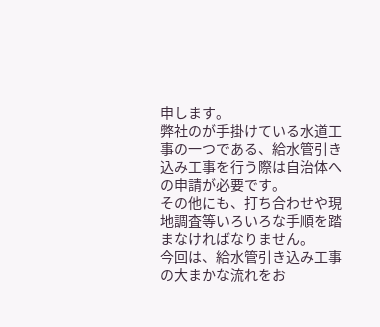申します。
弊社のが手掛けている水道工事の一つである、給水管引き込み工事を行う際は自治体への申請が必要です。
その他にも、打ち合わせや現地調査等いろいろな手順を踏まなければなりません。
今回は、給水管引き込み工事の大まかな流れをお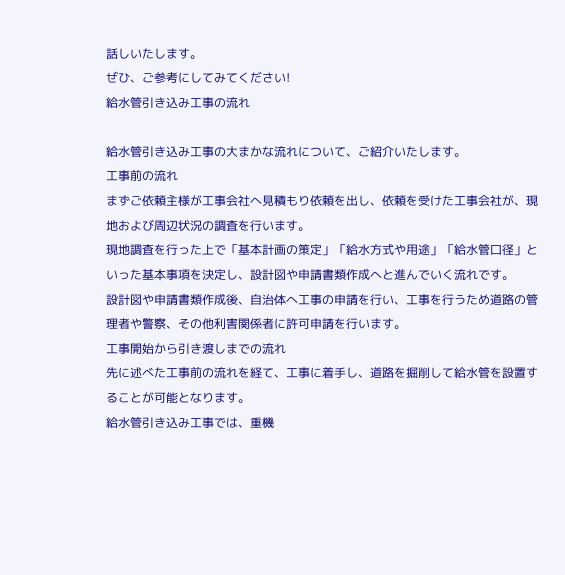話しいたします。
ぜひ、ご参考にしてみてください!
給水管引き込み工事の流れ

給水管引き込み工事の大まかな流れについて、ご紹介いたします。
工事前の流れ
まずご依頼主様が工事会社へ見積もり依頼を出し、依頼を受けた工事会社が、現地および周辺状況の調査を行います。
現地調査を行った上で「基本計画の策定」「給水方式や用途」「給水管口径」といった基本事項を決定し、設計図や申請書類作成へと進んでいく流れです。
設計図や申請書類作成後、自治体へ工事の申請を行い、工事を行うため道路の管理者や警察、その他利害関係者に許可申請を行います。
工事開始から引き渡しまでの流れ
先に述べた工事前の流れを経て、工事に着手し、道路を掘削して給水管を設置することが可能となります。
給水管引き込み工事では、重機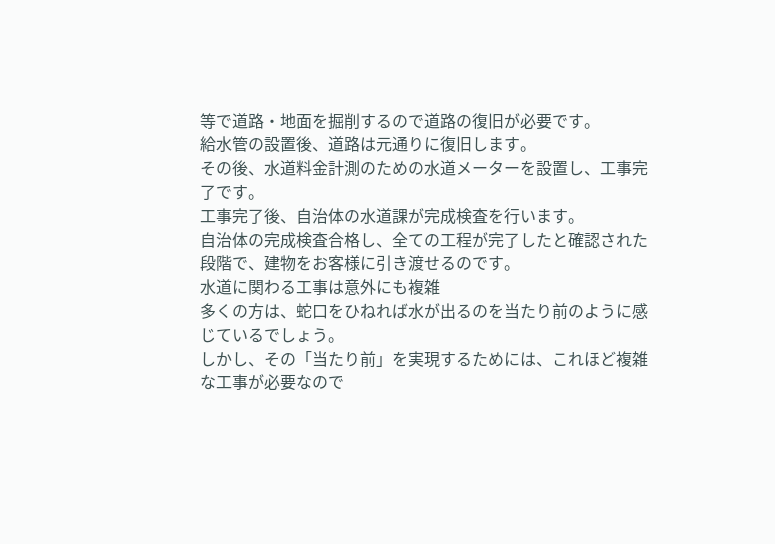等で道路・地面を掘削するので道路の復旧が必要です。
給水管の設置後、道路は元通りに復旧します。
その後、水道料金計測のための水道メーターを設置し、工事完了です。
工事完了後、自治体の水道課が完成検査を行います。
自治体の完成検査合格し、全ての工程が完了したと確認された段階で、建物をお客様に引き渡せるのです。
水道に関わる工事は意外にも複雑
多くの方は、蛇口をひねれば水が出るのを当たり前のように感じているでしょう。
しかし、その「当たり前」を実現するためには、これほど複雑な工事が必要なので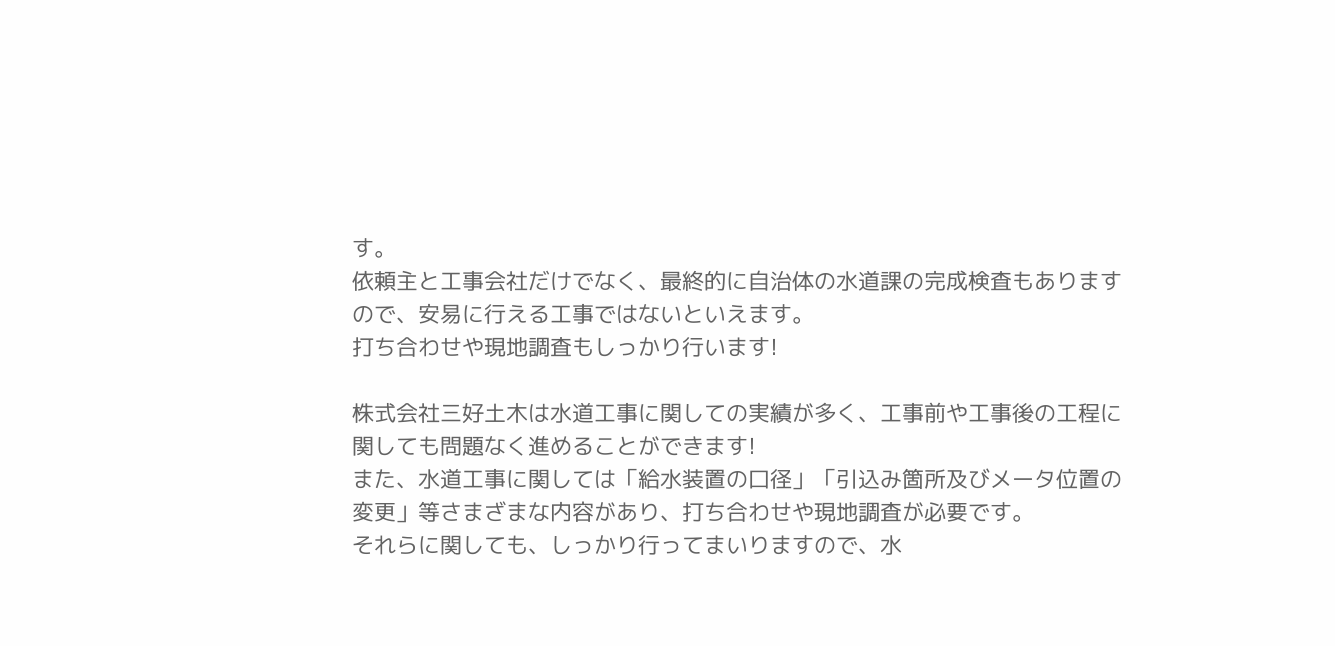す。
依頼主と工事会社だけでなく、最終的に自治体の水道課の完成検査もありますので、安易に行える工事ではないといえます。
打ち合わせや現地調査もしっかり行います!

株式会社三好土木は水道工事に関しての実績が多く、工事前や工事後の工程に関しても問題なく進めることができます!
また、水道工事に関しては「給水装置の口径」「引込み箇所及びメータ位置の変更」等さまざまな内容があり、打ち合わせや現地調査が必要です。
それらに関しても、しっかり行ってまいりますので、水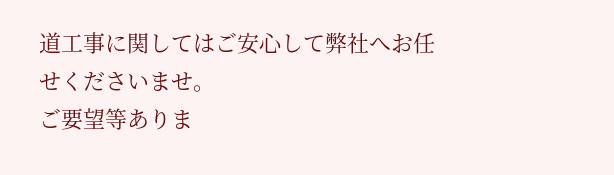道工事に関してはご安心して弊社へお任せくださいませ。
ご要望等ありま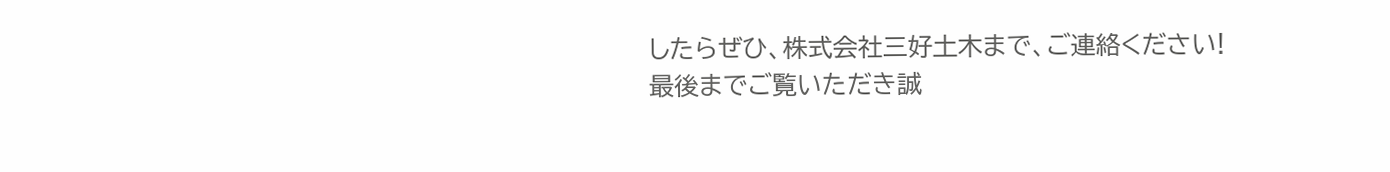したらぜひ、株式会社三好土木まで、ご連絡ください!
最後までご覧いただき誠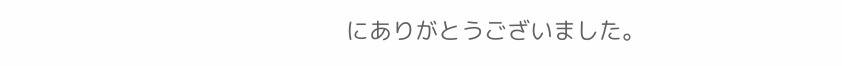にありがとうございました。